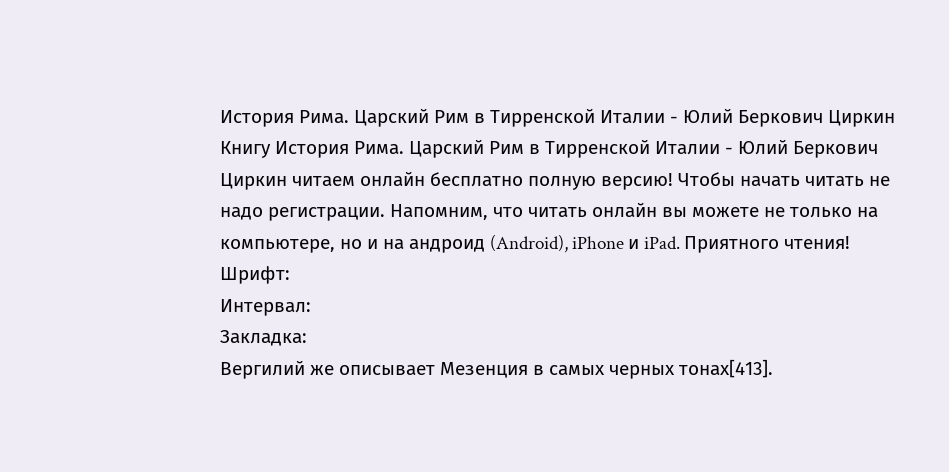История Рима. Царский Рим в Тирренской Италии - Юлий Беркович Циркин
Книгу История Рима. Царский Рим в Тирренской Италии - Юлий Беркович Циркин читаем онлайн бесплатно полную версию! Чтобы начать читать не надо регистрации. Напомним, что читать онлайн вы можете не только на компьютере, но и на андроид (Android), iPhone и iPad. Приятного чтения!
Шрифт:
Интервал:
Закладка:
Вергилий же описывает Мезенция в самых черных тонах[413].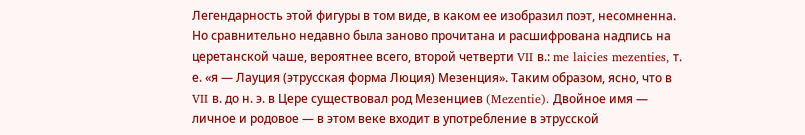Легендарность этой фигуры в том виде, в каком ее изобразил поэт, несомненна. Но сравнительно недавно была заново прочитана и расшифрована надпись на церетанской чаше, вероятнее всего, второй четверти VII в.: me laicies mezenties, т. е. «я — Лауция (этрусская форма Люция) Мезенция». Таким образом, ясно, что в VII в. до н. э. в Цере существовал род Мезенциев (Mezentie). Двойное имя — личное и родовое — в этом веке входит в употребление в этрусской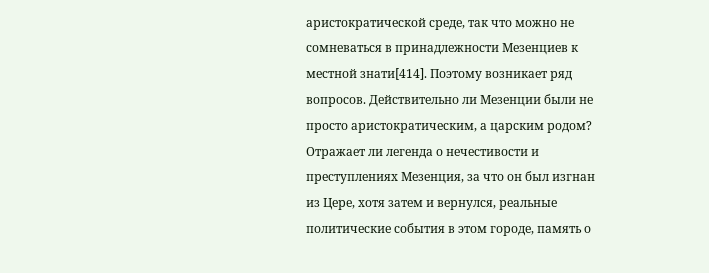аристократической среде, так что можно не сомневаться в принадлежности Мезенциев к местной знати[414]. Поэтому возникает ряд вопросов. Действительно ли Мезенции были не просто аристократическим, а царским родом? Отражает ли легенда о нечестивости и преступлениях Мезенция, за что он был изгнан из Цере, хотя затем и вернулся, реальные политические события в этом городе, память о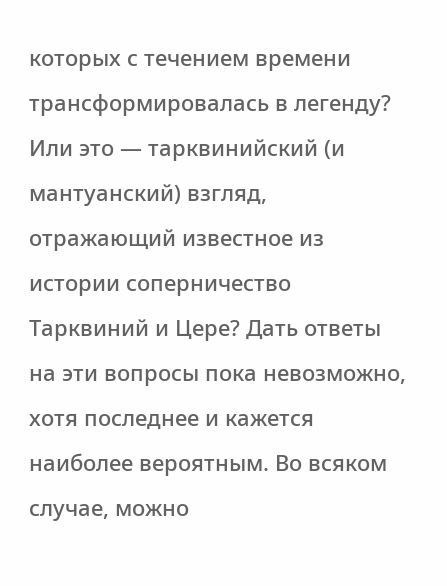которых с течением времени трансформировалась в легенду? Или это — тарквинийский (и мантуанский) взгляд, отражающий известное из истории соперничество Тарквиний и Цере? Дать ответы на эти вопросы пока невозможно, хотя последнее и кажется наиболее вероятным. Во всяком случае, можно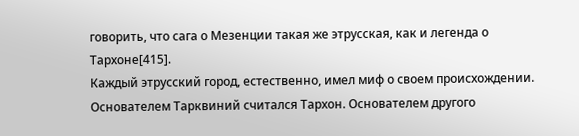говорить, что сага о Мезенции такая же этрусская, как и легенда о Тархоне[415].
Каждый этрусский город, естественно, имел миф о своем происхождении. Основателем Тарквиний считался Тархон. Основателем другого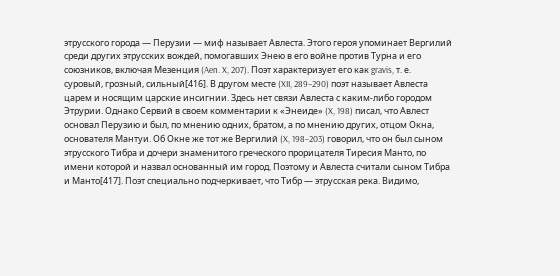этрусского города — Перузии — миф называет Авлеста. Этого героя упоминает Вергилий среди других этрусских вождей, помогавших Энею в его войне против Турна и его союзников, включая Мезенция (Aen. X, 207). Поэт характеризует его как gravis, т. е. суровый, грозный, сильный[416]. В другом месте (XII, 289–290) поэт называет Авлеста царем и носящим царские инсигнии. Здесь нет связи Авлеста с каким-либо городом Этрурии. Однако Сервий в своем комментарии к «Энеиде» (X, 198) писал, что Авлест основал Перузию и был, по мнению одних, братом, а по мнению других, отцом Окна, основателя Мантуи. Об Окне же тот же Вергилий (X, 198–203) говорил, что он был сыном этрусского Тибра и дочери знаменитого греческого прорицателя Тиресия Манто, по имени которой и назвал основанный им город. Поэтому и Авлеста считали сыном Тибра и Манто[417]. Поэт специально подчеркивает, что Тибр — этрусская река. Видимо,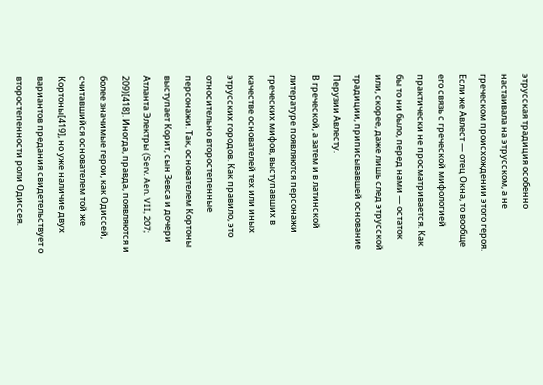этрусская традиция особенно настаивала на этрусском, а не греческом происхождении этого героя. Если же Авлест — отец Окна, то вообще его связь с греческой мифологией практически не просматривается. Как бы то ни было, перед нами — остаток или, скорее, даже лишь след этрусской традиции, приписывавшей основание Перузии Авлесту.
В греческой, а затем и в латинской литературе появляются персонажи греческих мифов, выступавших в качестве основателей тех или иных этрусских городов. Как правило, это относительно второстепенные персонажи. Так, основателем Кортоны выступает Корит, сын Зевса и дочери Атланта Электры (Serv. Aen. VII, 207; 209)[418]. Иногда, правда, появляются и более значимые герои, как Одиссей, считавшийся основателем той же Кортоны[419], но уже наличие двух вариантов предания свидетельствует о второстепенности роли Одиссея.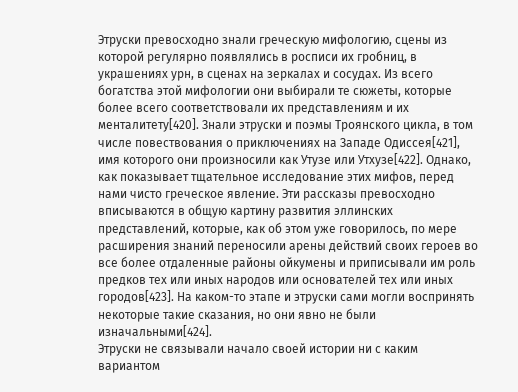Этруски превосходно знали греческую мифологию, сцены из которой регулярно появлялись в росписи их гробниц, в украшениях урн, в сценах на зеркалах и сосудах. Из всего богатства этой мифологии они выбирали те сюжеты, которые более всего соответствовали их представлениям и их менталитету[420]. Знали этруски и поэмы Троянского цикла, в том числе повествования о приключениях на Западе Одиссея[421], имя которого они произносили как Утузе или Утхузе[422]. Однако, как показывает тщательное исследование этих мифов, перед нами чисто греческое явление. Эти рассказы превосходно вписываются в общую картину развития эллинских представлений, которые, как об этом уже говорилось, по мере расширения знаний переносили арены действий своих героев во все более отдаленные районы ойкумены и приписывали им роль предков тех или иных народов или основателей тех или иных городов[423]. На каком-то этапе и этруски сами могли воспринять некоторые такие сказания, но они явно не были изначальными[424].
Этруски не связывали начало своей истории ни с каким вариантом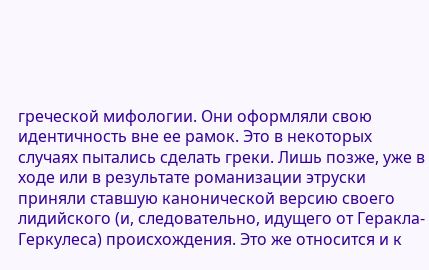греческой мифологии. Они оформляли свою идентичность вне ее рамок. Это в некоторых случаях пытались сделать греки. Лишь позже, уже в ходе или в результате романизации этруски приняли ставшую канонической версию своего лидийского (и, следовательно, идущего от Геракла-Геркулеса) происхождения. Это же относится и к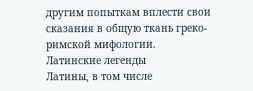другим попыткам вплести свои сказания в общую ткань греко-римской мифологии.
Латинские легенды
Латины, в том числе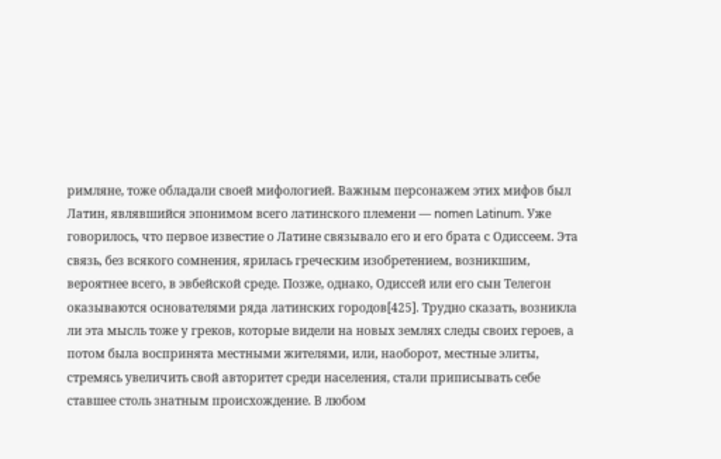римляне, тоже обладали своей мифологией. Важным персонажем этих мифов был Латин, являвшийся эпонимом всего латинского племени — nomen Latinum. Уже говорилось, что первое известие о Латине связывало его и его брата с Одиссеем. Эта связь, без всякого сомнения, ярилась греческим изобретением, возникшим, вероятнее всего, в эвбейской среде. Позже, однако, Одиссей или его сын Телегон оказываются основателями ряда латинских городов[425]. Трудно сказать, возникла ли эта мысль тоже у греков, которые видели на новых землях следы своих героев, а потом была воспринята местными жителями, или, наоборот, местные элиты, стремясь увеличить свой авторитет среди населения, стали приписывать себе ставшее столь знатным происхождение. В любом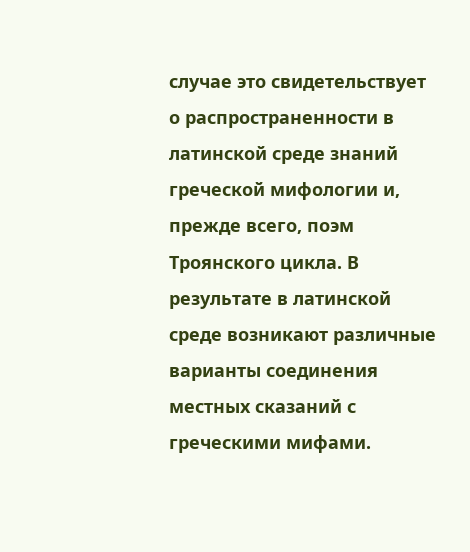случае это свидетельствует о распространенности в латинской среде знаний греческой мифологии и, прежде всего, поэм Троянского цикла. В результате в латинской среде возникают различные варианты соединения местных сказаний с греческими мифами.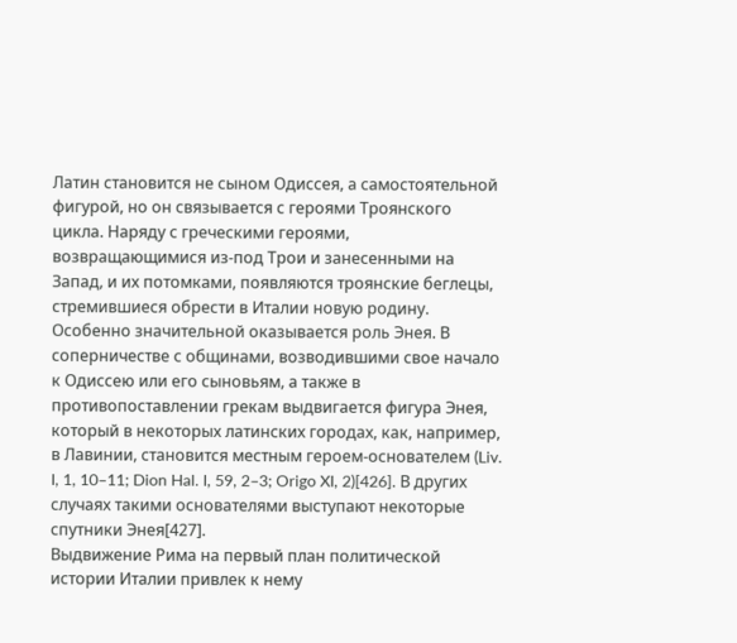Латин становится не сыном Одиссея, а самостоятельной фигурой, но он связывается с героями Троянского цикла. Наряду с греческими героями, возвращающимися из-под Трои и занесенными на Запад, и их потомками, появляются троянские беглецы, стремившиеся обрести в Италии новую родину. Особенно значительной оказывается роль Энея. В соперничестве с общинами, возводившими свое начало к Одиссею или его сыновьям, а также в противопоставлении грекам выдвигается фигура Энея, который в некоторых латинских городах, как, например, в Лавинии, становится местным героем-основателем (Liv. I, 1, 10–11; Dion Hal. I, 59, 2–3; Origo XI, 2)[426]. В других случаях такими основателями выступают некоторые спутники Энея[427].
Выдвижение Рима на первый план политической истории Италии привлек к нему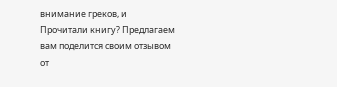внимание греков, и
Прочитали книгу? Предлагаем вам поделится своим отзывом от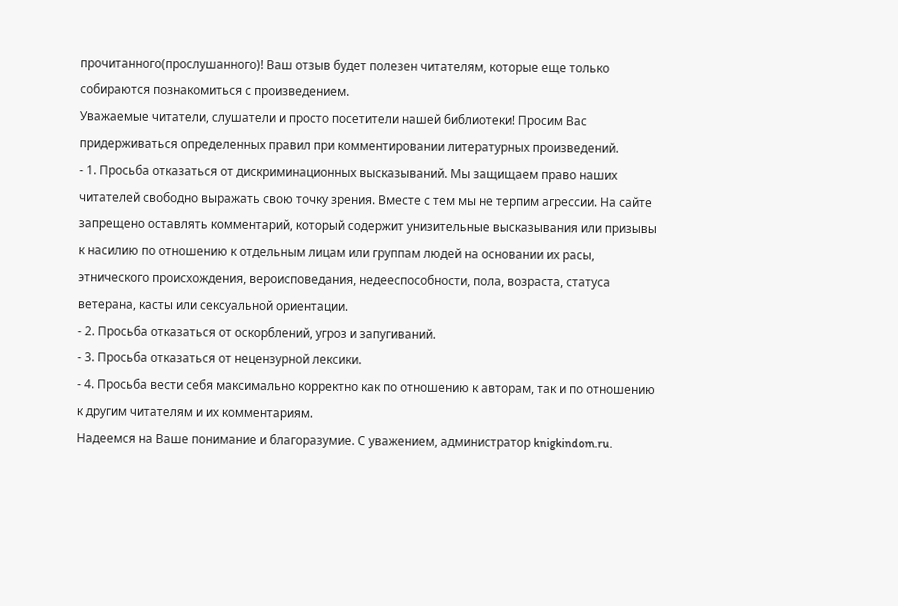прочитанного(прослушанного)! Ваш отзыв будет полезен читателям, которые еще только собираются познакомиться с произведением.
Уважаемые читатели, слушатели и просто посетители нашей библиотеки! Просим Вас придерживаться определенных правил при комментировании литературных произведений.
- 1. Просьба отказаться от дискриминационных высказываний. Мы защищаем право наших читателей свободно выражать свою точку зрения. Вместе с тем мы не терпим агрессии. На сайте запрещено оставлять комментарий, который содержит унизительные высказывания или призывы к насилию по отношению к отдельным лицам или группам людей на основании их расы, этнического происхождения, вероисповедания, недееспособности, пола, возраста, статуса ветерана, касты или сексуальной ориентации.
- 2. Просьба отказаться от оскорблений, угроз и запугиваний.
- 3. Просьба отказаться от нецензурной лексики.
- 4. Просьба вести себя максимально корректно как по отношению к авторам, так и по отношению к другим читателям и их комментариям.
Надеемся на Ваше понимание и благоразумие. С уважением, администратор knigkindom.ru.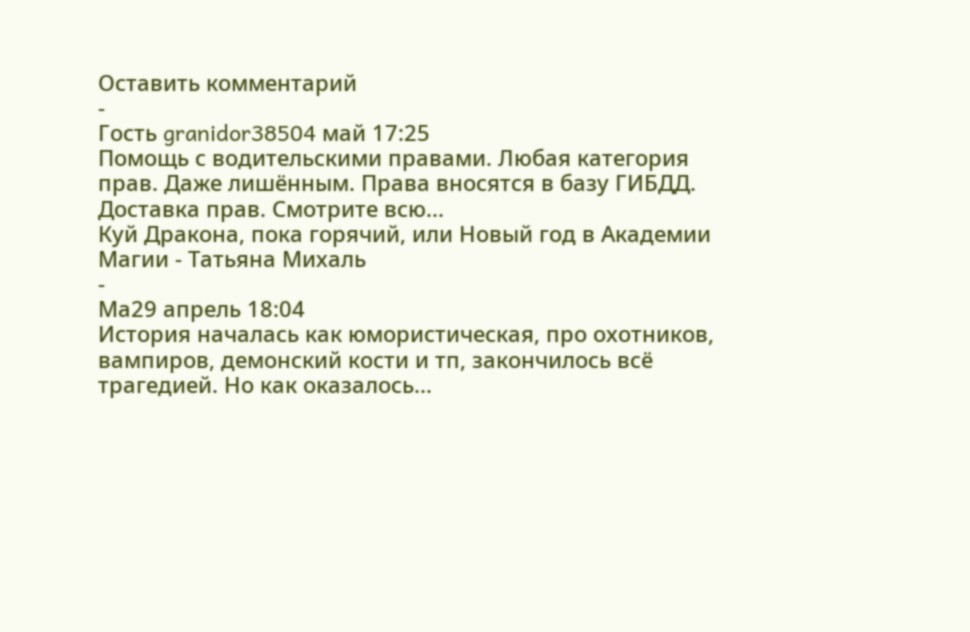Оставить комментарий
-
Гость granidor38504 май 17:25
Помощь с водительскими правами. Любая категория прав. Даже лишённым. Права вносятся в базу ГИБДД. Доставка прав. Смотрите всю...
Куй Дракона, пока горячий, или Новый год в Академии Магии - Татьяна Михаль
-
Ма29 апрель 18:04
История началась как юмористическая, про охотников, вампиров, демонский кости и тп, закончилось всё трагедией. Но как оказалось...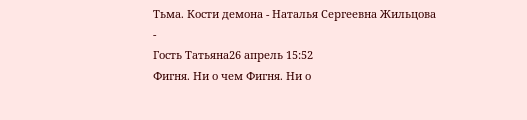Тьма. Кости демона - Наталья Сергеевна Жильцова
-
Гость Татьяна26 апрель 15:52
Фигня. Ни о чем Фигня. Ни о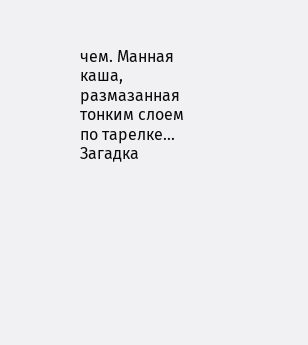чем. Манная каша, размазанная тонким слоем по тарелке...
Загадка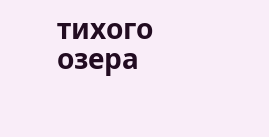тихого озера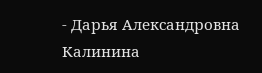- Дарья Александровна Калинина